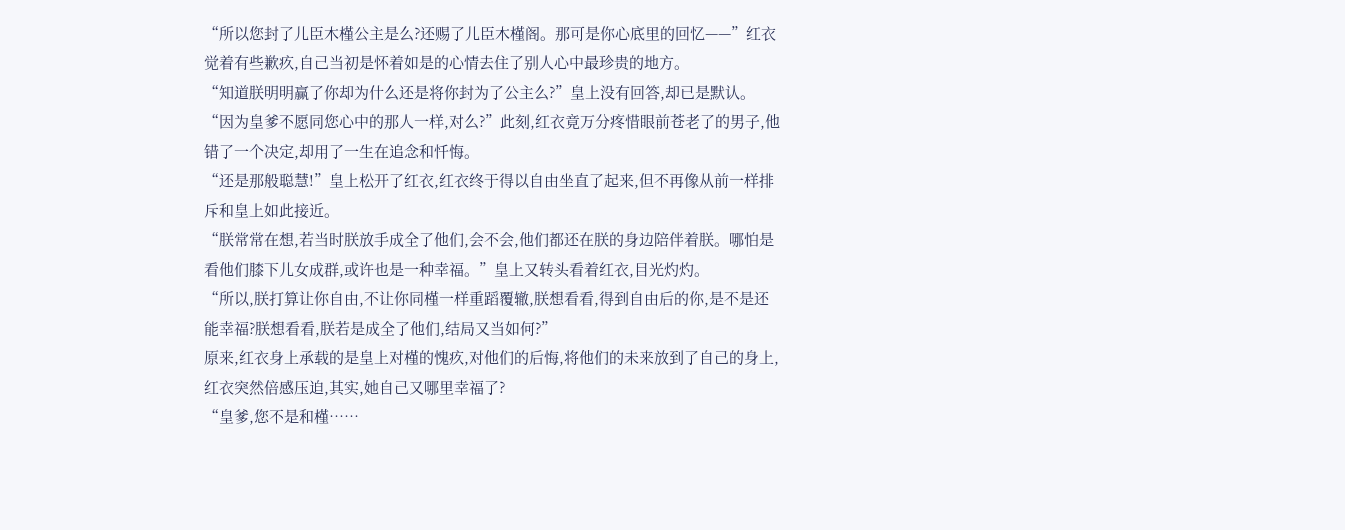“所以您封了儿臣木槿公主是么?还赐了儿臣木槿阁。那可是你心底里的回忆——”红衣觉着有些歉疚,自己当初是怀着如是的心情去住了别人心中最珍贵的地方。
“知道朕明明赢了你却为什么还是将你封为了公主么?”皇上没有回答,却已是默认。
“因为皇爹不愿同您心中的那人一样,对么?”此刻,红衣竟万分疼惜眼前苍老了的男子,他错了一个决定,却用了一生在追念和忏悔。
“还是那般聪慧!”皇上松开了红衣,红衣终于得以自由坐直了起来,但不再像从前一样排斥和皇上如此接近。
“朕常常在想,若当时朕放手成全了他们,会不会,他们都还在朕的身边陪伴着朕。哪怕是看他们膝下儿女成群,或许也是一种幸福。”皇上又转头看着红衣,目光灼灼。
“所以,朕打算让你自由,不让你同槿一样重蹈覆辙,朕想看看,得到自由后的你,是不是还能幸福?朕想看看,朕若是成全了他们,结局又当如何?”
原来,红衣身上承载的是皇上对槿的愧疚,对他们的后悔,将他们的未来放到了自己的身上,红衣突然倍感压迫,其实,她自己又哪里幸福了?
“皇爹,您不是和槿……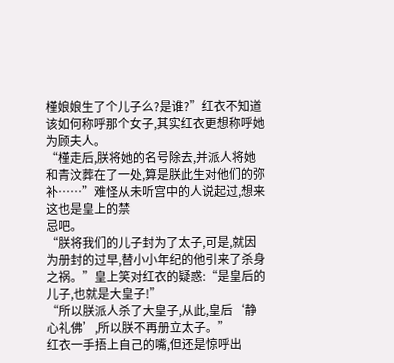槿娘娘生了个儿子么?是谁?”红衣不知道该如何称呼那个女子,其实红衣更想称呼她为顾夫人。
“槿走后,朕将她的名号除去,并派人将她和青汶葬在了一处,算是朕此生对他们的弥补……”难怪从未听宫中的人说起过,想来这也是皇上的禁
忌吧。
“朕将我们的儿子封为了太子,可是,就因为册封的过早,替小小年纪的他引来了杀身之祸。”皇上笑对红衣的疑惑:“是皇后的儿子,也就是大皇子!”
“所以朕派人杀了大皇子,从此,皇后‘静心礼佛’,所以朕不再册立太子。”
红衣一手捂上自己的嘴,但还是惊呼出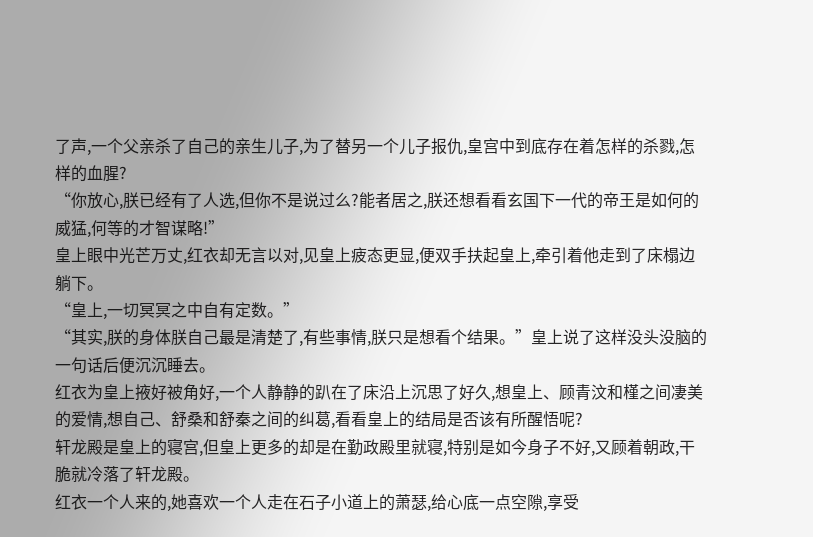了声,一个父亲杀了自己的亲生儿子,为了替另一个儿子报仇,皇宫中到底存在着怎样的杀戮,怎样的血腥?
“你放心,朕已经有了人选,但你不是说过么?能者居之,朕还想看看玄国下一代的帝王是如何的威猛,何等的才智谋略!”
皇上眼中光芒万丈,红衣却无言以对,见皇上疲态更显,便双手扶起皇上,牵引着他走到了床榻边躺下。
“皇上,一切冥冥之中自有定数。”
“其实,朕的身体朕自己最是清楚了,有些事情,朕只是想看个结果。”皇上说了这样没头没脑的一句话后便沉沉睡去。
红衣为皇上掖好被角好,一个人静静的趴在了床沿上沉思了好久,想皇上、顾青汶和槿之间凄美的爱情,想自己、舒桑和舒秦之间的纠葛,看看皇上的结局是否该有所醒悟呢?
轩龙殿是皇上的寝宫,但皇上更多的却是在勤政殿里就寝,特别是如今身子不好,又顾着朝政,干脆就冷落了轩龙殿。
红衣一个人来的,她喜欢一个人走在石子小道上的萧瑟,给心底一点空隙,享受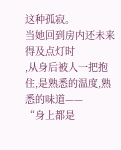这种孤寂。
当她回到房内还未来得及点灯时
,从身后被人一把抱住,是熟悉的温度,熟悉的味道——
“身上都是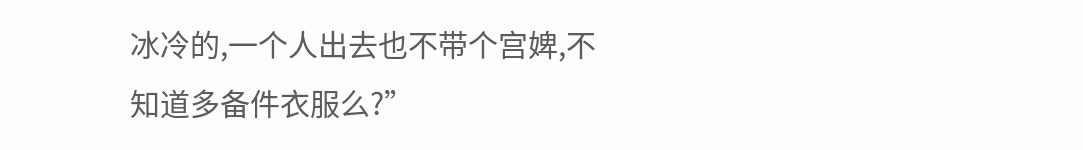冰冷的,一个人出去也不带个宫婢,不知道多备件衣服么?”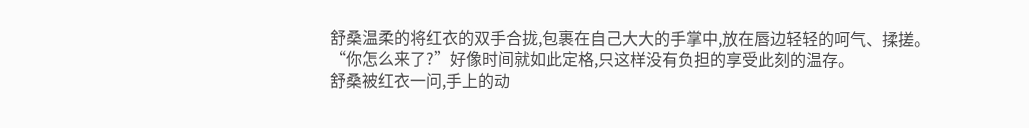舒桑温柔的将红衣的双手合拢,包裹在自己大大的手掌中,放在唇边轻轻的呵气、揉搓。
“你怎么来了?”好像时间就如此定格,只这样没有负担的享受此刻的温存。
舒桑被红衣一问,手上的动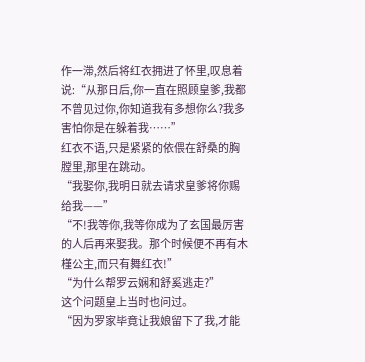作一滞,然后将红衣拥进了怀里,叹息着说:“从那日后,你一直在照顾皇爹,我都不曾见过你,你知道我有多想你么?我多害怕你是在躲着我……”
红衣不语,只是紧紧的依偎在舒桑的胸膛里,那里在跳动。
“我娶你,我明日就去请求皇爹将你赐给我——”
“不!我等你,我等你成为了玄国最厉害的人后再来娶我。那个时候便不再有木槿公主,而只有舞红衣!”
“为什么帮罗云娴和舒奚逃走?”
这个问题皇上当时也问过。
“因为罗家毕竟让我娘留下了我,才能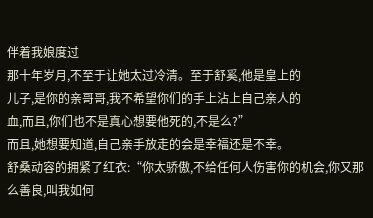伴着我娘度过
那十年岁月,不至于让她太过冷清。至于舒奚,他是皇上的
儿子,是你的亲哥哥,我不希望你们的手上沾上自己亲人的
血,而且,你们也不是真心想要他死的,不是么?”
而且,她想要知道,自己亲手放走的会是幸福还是不幸。
舒桑动容的拥紧了红衣:“你太骄傲,不给任何人伤害你的机会,你又那么善良,叫我如何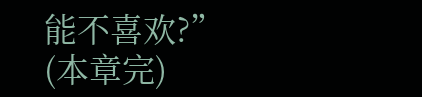能不喜欢?”
(本章完)